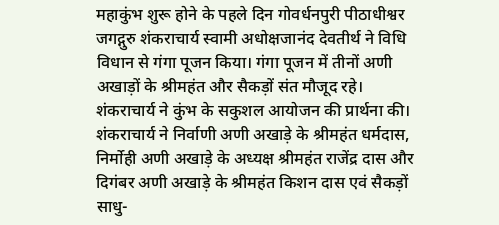महाकुंभ शुरू होने के पहले दिन गोवर्धनपुरी पीठाधीश्वर जगद्गुरु शंकराचार्य स्वामी अधोक्षजानंद देवतीर्थ ने विधि विधान से गंगा पूजन किया। गंगा पूजन में तीनों अणी अखाड़ों के श्रीमहंत और सैकड़ों संत मौजूद रहे। शंकराचार्य ने कुंभ के सकुशल आयोजन की प्रार्थना की।
शंकराचार्य ने निर्वाणी अणी अखाड़े के श्रीमहंत धर्मदास, निर्मोही अणी अखाड़े के अध्यक्ष श्रीमहंत राजेंद्र दास और दिगंबर अणी अखाड़े के श्रीमहंत किशन दास एवं सैकड़ों साधु-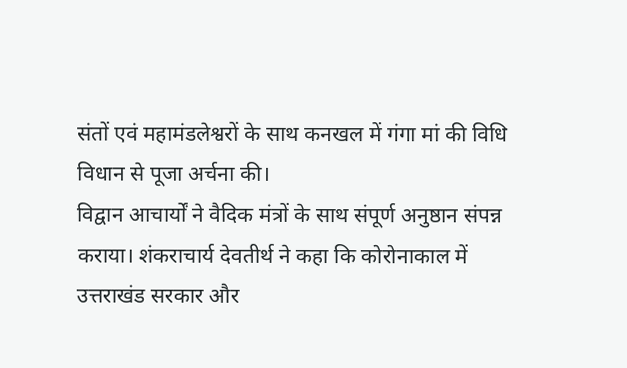संतों एवं महामंडलेश्वरों के साथ कनखल में गंगा मां की विधि विधान से पूजा अर्चना की।
विद्वान आचार्यों ने वैदिक मंत्रों के साथ संपूर्ण अनुष्ठान संपन्न कराया। शंकराचार्य देवतीर्थ ने कहा कि कोरोनाकाल में उत्तराखंड सरकार और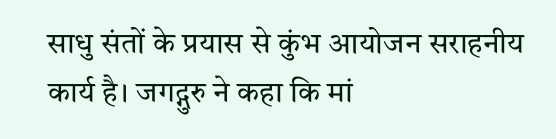साधु संतों के प्रयास से कुंभ आयोजन सराहनीय कार्य है। जगद्गुरु ने कहा कि मां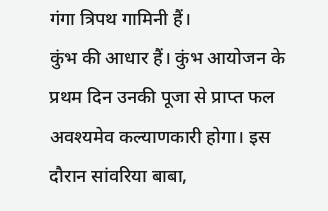गंगा त्रिपथ गामिनी हैं।
कुंभ की आधार हैं। कुंभ आयोजन के प्रथम दिन उनकी पूजा से प्राप्त फल अवश्यमेव कल्याणकारी होगा। इस दौरान सांवरिया बाबा,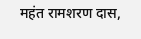महंत रामशरण दास,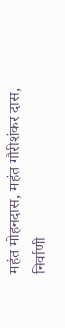महंत मोहनदास, महंत गौरीशंकर दास, निर्वाणी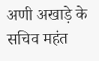अणी अखाड़े के सचिव महंत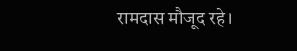रामदास मौजूद रहे।